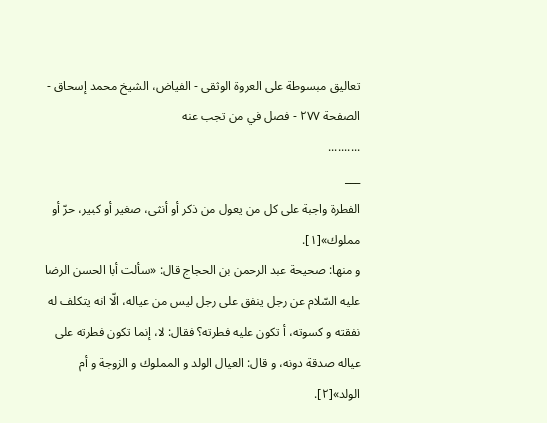تعاليق مبسوطة على العروة الوثقى - الفياض، الشيخ محمد إسحاق - الصفحة ٢٧٧ - فصل في من تجب عنه
..........
___
الفطرة واجبة على كل من يعول من ذكر أو أنثى، صغير أو كبير، حرّ أو مملوك»[١].
و منها: صحيحة عبد الرحمن بن الحجاج قال: «سألت أبا الحسن الرضا عليه السّلام عن رجل ينفق على رجل ليس من عياله، الّا انه يتكلف له نفقته و كسوته، أ تكون عليه فطرته؟ فقال: لا، إنما تكون فطرته على عياله صدقة دونه، و قال: العيال الولد و المملوك و الزوجة و أم الولد»[٢].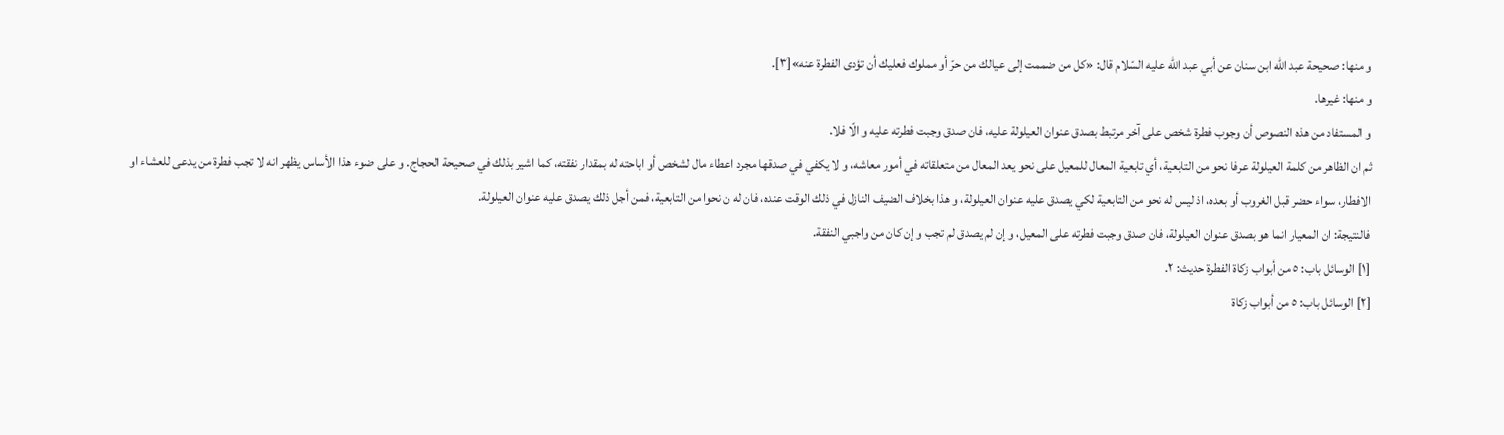و منها: صحيحة عبد اللّه ابن سنان عن أبي عبد اللّه عليه السّلام قال: «كل من ضممت إلى عيالك من حرّ أو مملوك فعليك أن تؤدى الفطرة عنه»[٣].
و منها: غيرها.
و المستفاد من هذه النصوص أن وجوب فطرة شخص على آخر مرتبط بصدق عنوان العيلولة عليه، فان صدق وجبت فطرته عليه و الّا فلا.
ثم ان الظاهر من كلمة العيلولة عرفا نحو من التابعية، أي تابعية المعال للمعيل على نحو يعد المعال من متعلقاته في أمور معاشه، و لا يكفي في صدقها مجرد اعطاء مال لشخص أو اباحته له بمقدار نفقته، كما اشير بذلك في صحيحة الحجاج. و على ضوء هذا الأساس يظهر انه لا تجب فطرة من يدعى للعشاء او الافطار، سواء حضر قبل الغروب أو بعده، اذ ليس له نحو من التابعية لكي يصدق عليه عنوان العيلولة، و هذا بخلاف الضيف النازل في ذلك الوقت عنده، فان له ن نحوا من التابعية، فمن أجل ذلك يصدق عليه عنوان العيلولة.
فالنتيجة: ان المعيار انما هو بصدق عنوان العيلولة، فان صدق وجبت فطرته على المعيل، و إن لم يصدق لم تجب و إن كان من واجبي النفقة.
[١] الوسائل باب: ٥ من أبواب زكاة الفطرة حديث: ٢.
[٢] الوسائل باب: ٥ من أبواب زكاة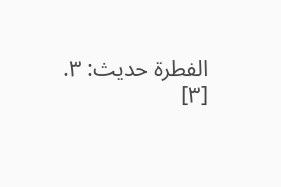الفطرة حديث: ٣.
[٣]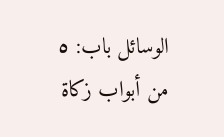الوسائل باب: ٥ من أبواب زكاة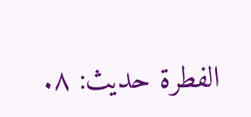الفطرة حديث: ٨.